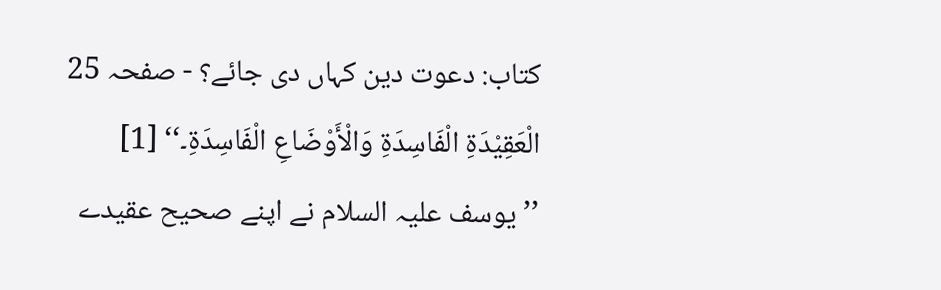کتاب: دعوت دین کہاں دی جائے؟ - صفحہ 25
الْعَقِیْدَۃِ الْفَاسِدَۃِ وَالْأَوْضَاعِ الْفَاسِدَۃِ۔‘‘ [1]
’’ یوسف علیہ السلام نے اپنے صحیح عقیدے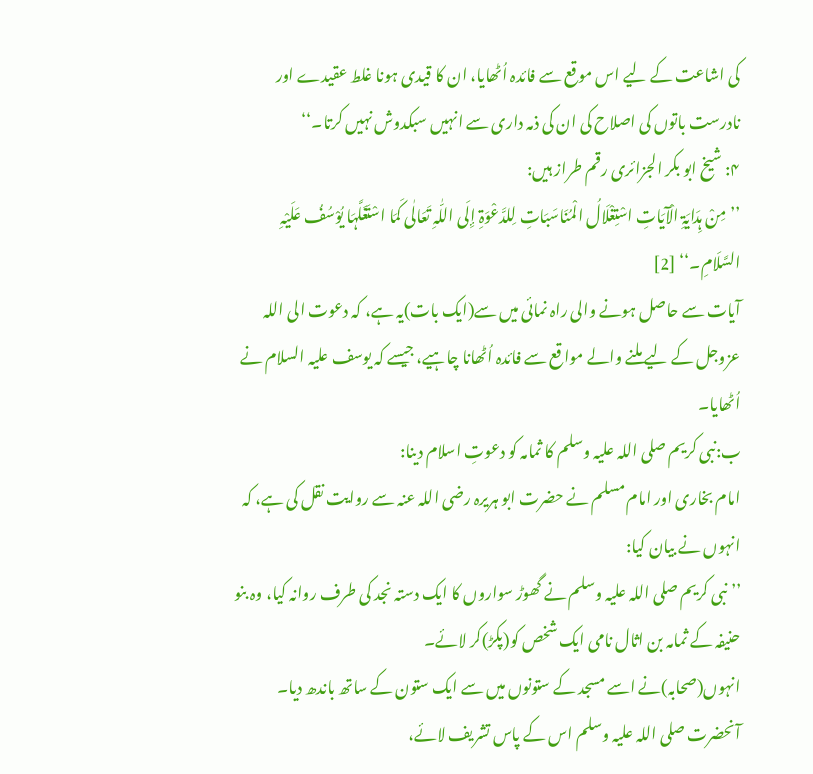کی اشاعت کے لیے اس موقع سے فائدہ اُٹھایا، ان کا قیدی ہونا غلط عقیدے اور نادرست باتوں کی اصلاح کی ان کی ذمہ داری سے انہیں سبکدوش نہیں کرتا۔‘‘
۴: شیخ ابو بکر الجزائری رقم طراز ہیں:
’’ مِنْ ہِدَایَۃِ الْآیَاتِ اسْتِغْلَالُ الْمُنَاسَبَاتِ لِلدَّعْوَۃِ إِلَی اللّٰہِ تَعَالٰی کَمَا اسْتَغَلَّہَا یُوْسُفُ عَلَیْہِ السَّلَامِ۔‘‘ [2]
آیات سے حاصل ہونے والی راہ نمائی میں سے(ایک بات)یہ ہے، کہ دعوت الی اللہ عزوجل کے لیے ملنے والے مواقع سے فائدہ اُٹھانا چاہیے، جیسے کہ یوسف علیہ السلام نے اُٹھایا۔
ب:نبی کریم صلی اللہ علیہ وسلم کا ثمامہ کو دعوتِ اسلام دینا:
امام بخاری اور امام مسلم نے حضرت ابو ہریرہ رضی اللہ عنہ سے روایت نقل کی ہے، کہ انہوں نے بیان کیا:
’’ نبی کریم صلی اللہ علیہ وسلم نے گھوڑ سواروں کا ایک دستہ نجد کی طرف روانہ کیا، وہ بنو حنیفہ کے ثمامہ بن اثال نامی ایک شخص کو(پکڑ)کر لائے۔
انہوں(صحابہ)نے اسے مسجد کے ستونوں میں سے ایک ستون کے ساتھ باندھ دیا۔
آنحضرت صلی اللہ علیہ وسلم اس کے پاس تشریف لائے،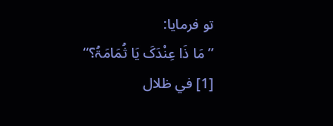تو فرمایا:
’’ مَا ذَا عِنْدَکَ یَا ثُمَامَۃُ؟‘‘
[1] في ظلال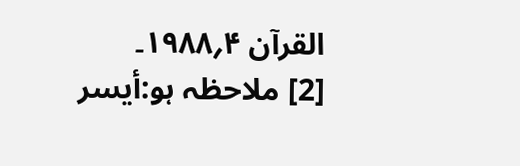القرآن ۴؍۱۹۸۸۔
[2] ملاحظہ ہو:أیسر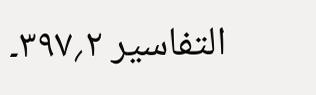التفاسیر ۲؍۳۹۷۔